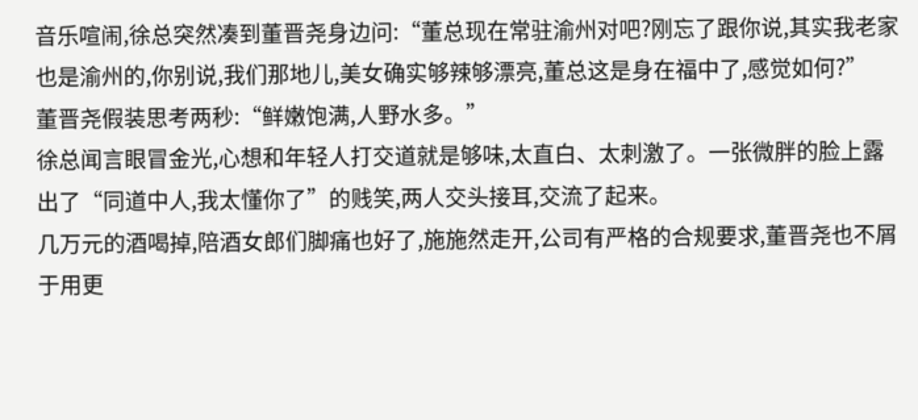音乐喧闹,徐总突然凑到董晋尧身边问:“董总现在常驻渝州对吧?刚忘了跟你说,其实我老家也是渝州的,你别说,我们那地儿,美女确实够辣够漂亮,董总这是身在福中了,感觉如何?”
董晋尧假装思考两秒:“鲜嫩饱满,人野水多。”
徐总闻言眼冒金光,心想和年轻人打交道就是够味,太直白、太刺激了。一张微胖的脸上露出了“同道中人,我太懂你了”的贱笑,两人交头接耳,交流了起来。
几万元的酒喝掉,陪酒女郎们脚痛也好了,施施然走开,公司有严格的合规要求,董晋尧也不屑于用更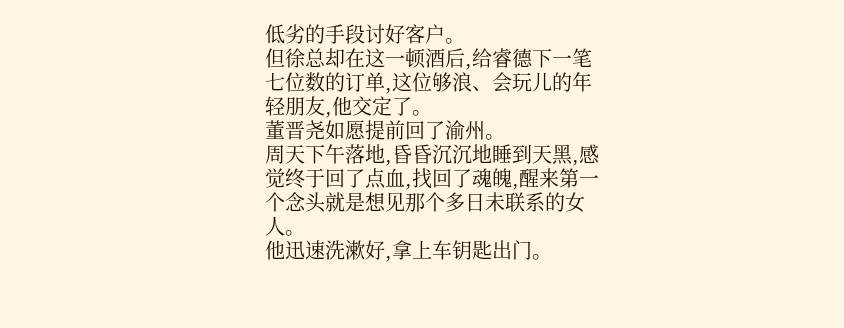低劣的手段讨好客户。
但徐总却在这一顿酒后,给睿德下一笔七位数的订单,这位够浪、会玩儿的年轻朋友,他交定了。
董晋尧如愿提前回了渝州。
周天下午落地,昏昏沉沉地睡到天黑,感觉终于回了点血,找回了魂魄,醒来第一个念头就是想见那个多日未联系的女人。
他迅速洗漱好,拿上车钥匙出门。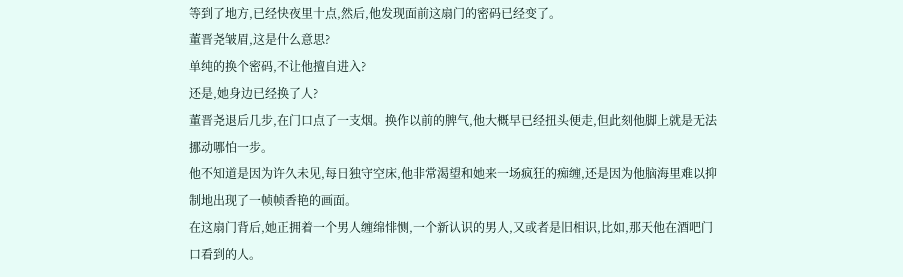等到了地方,已经快夜里十点,然后,他发现面前这扇门的密码已经变了。
董晋尧皱眉,这是什么意思?
单纯的换个密码,不让他擅自进入?
还是,她身边已经换了人?
董晋尧退后几步,在门口点了一支烟。换作以前的脾气,他大概早已经扭头便走,但此刻他脚上就是无法挪动哪怕一步。
他不知道是因为许久未见,每日独守空床,他非常渴望和她来一场疯狂的痴缠,还是因为他脑海里难以抑制地出现了一帧帧香艳的画面。
在这扇门背后,她正拥着一个男人缠绵悱恻,一个新认识的男人,又或者是旧相识,比如,那天他在酒吧门口看到的人。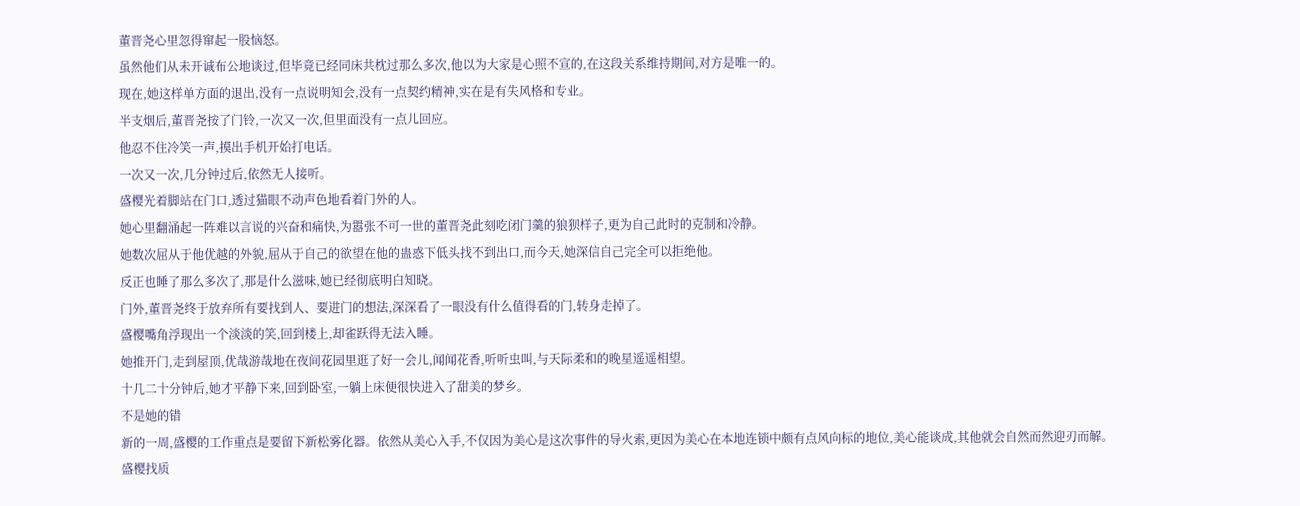董晋尧心里忽得窜起一股恼怒。
虽然他们从未开诚布公地谈过,但毕竟已经同床共枕过那么多次,他以为大家是心照不宣的,在这段关系维持期间,对方是唯一的。
现在,她这样单方面的退出,没有一点说明知会,没有一点契约精神,实在是有失风格和专业。
半支烟后,董晋尧按了门铃,一次又一次,但里面没有一点儿回应。
他忍不住冷笑一声,摸出手机开始打电话。
一次又一次,几分钟过后,依然无人接听。
盛樱光着脚站在门口,透过猫眼不动声色地看着门外的人。
她心里翻涌起一阵难以言说的兴奋和痛快,为嚣张不可一世的董晋尧此刻吃闭门羹的狼狈样子,更为自己此时的克制和冷静。
她数次屈从于他优越的外貌,屈从于自己的欲望在他的蛊惑下低头找不到出口,而今天,她深信自己完全可以拒绝他。
反正也睡了那么多次了,那是什么滋味,她已经彻底明白知晓。
门外,董晋尧终于放弃所有要找到人、要进门的想法,深深看了一眼没有什么值得看的门,转身走掉了。
盛樱嘴角浮现出一个淡淡的笑,回到楼上,却雀跃得无法入睡。
她推开门,走到屋顶,优哉游哉地在夜间花园里逛了好一会儿,闻闻花香,听听虫叫,与天际柔和的晚星遥遥相望。
十几二十分钟后,她才平静下来,回到卧室,一躺上床便很快进入了甜美的梦乡。
不是她的错
新的一周,盛樱的工作重点是要留下新松雾化器。依然从美心入手,不仅因为美心是这次事件的导火索,更因为美心在本地连锁中颇有点风向标的地位,美心能谈成,其他就会自然而然迎刃而解。
盛樱找质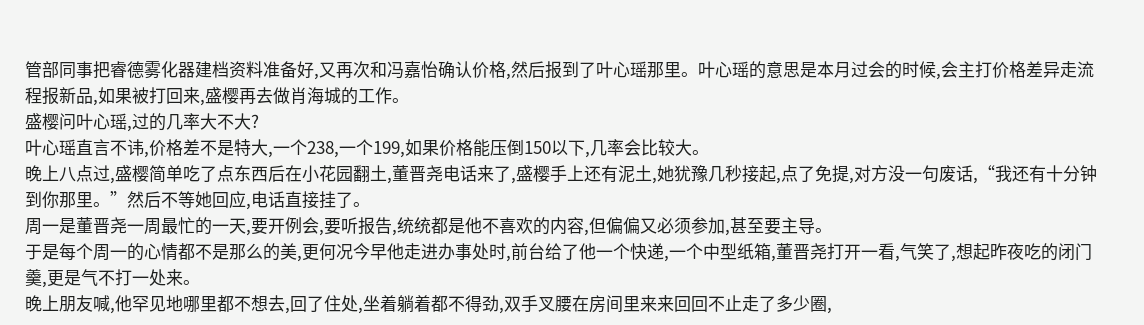管部同事把睿德雾化器建档资料准备好,又再次和冯嘉怡确认价格,然后报到了叶心瑶那里。叶心瑶的意思是本月过会的时候,会主打价格差异走流程报新品,如果被打回来,盛樱再去做肖海城的工作。
盛樱问叶心瑶,过的几率大不大?
叶心瑶直言不讳,价格差不是特大,一个238,一个199,如果价格能压倒150以下,几率会比较大。
晚上八点过,盛樱简单吃了点东西后在小花园翻土,董晋尧电话来了,盛樱手上还有泥土,她犹豫几秒接起,点了免提,对方没一句废话,“我还有十分钟到你那里。”然后不等她回应,电话直接挂了。
周一是董晋尧一周最忙的一天,要开例会,要听报告,统统都是他不喜欢的内容,但偏偏又必须参加,甚至要主导。
于是每个周一的心情都不是那么的美,更何况今早他走进办事处时,前台给了他一个快递,一个中型纸箱,董晋尧打开一看,气笑了,想起昨夜吃的闭门羹,更是气不打一处来。
晚上朋友喊,他罕见地哪里都不想去,回了住处,坐着躺着都不得劲,双手叉腰在房间里来来回回不止走了多少圈,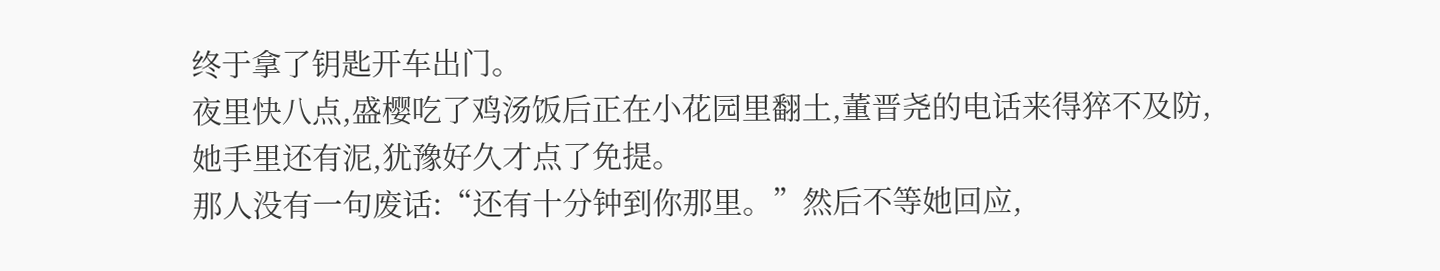终于拿了钥匙开车出门。
夜里快八点,盛樱吃了鸡汤饭后正在小花园里翻土,董晋尧的电话来得猝不及防,她手里还有泥,犹豫好久才点了免提。
那人没有一句废话:“还有十分钟到你那里。”然后不等她回应,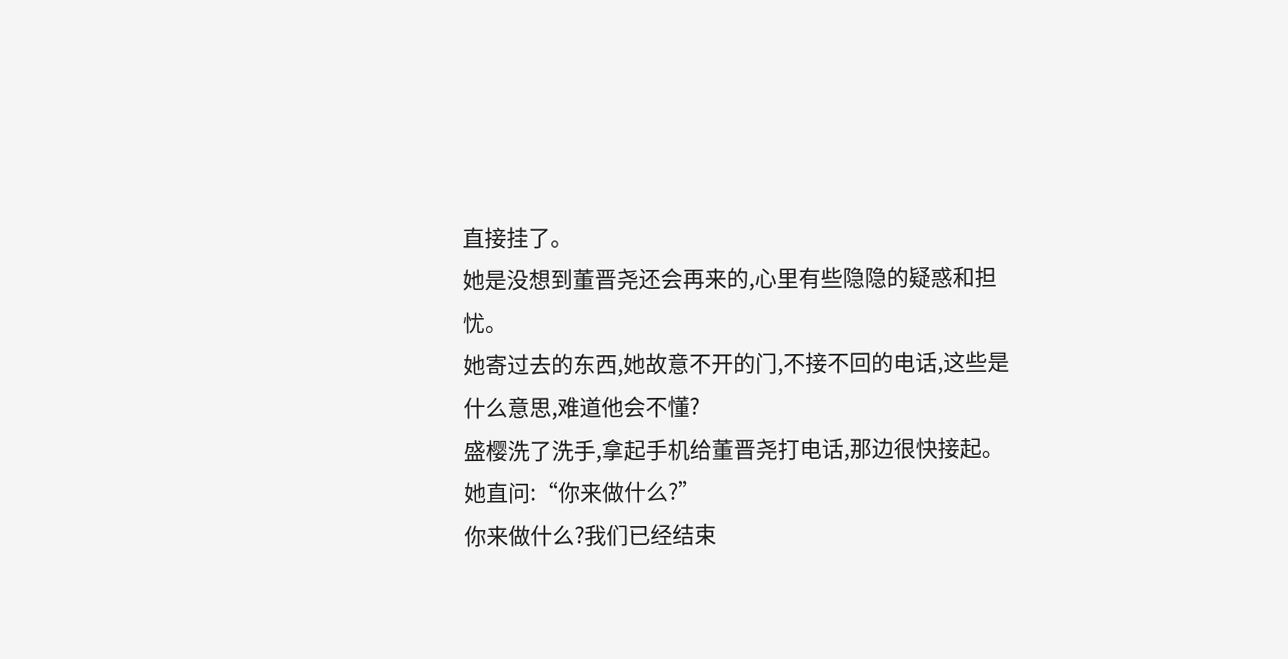直接挂了。
她是没想到董晋尧还会再来的,心里有些隐隐的疑惑和担忧。
她寄过去的东西,她故意不开的门,不接不回的电话,这些是什么意思,难道他会不懂?
盛樱洗了洗手,拿起手机给董晋尧打电话,那边很快接起。
她直问:“你来做什么?”
你来做什么?我们已经结束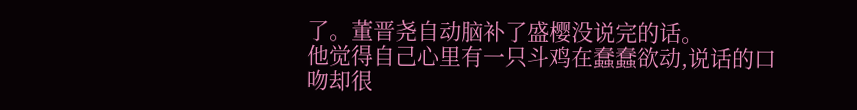了。董晋尧自动脑补了盛樱没说完的话。
他觉得自己心里有一只斗鸡在蠢蠢欲动,说话的口吻却很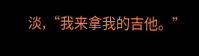淡,“我来拿我的吉他。”